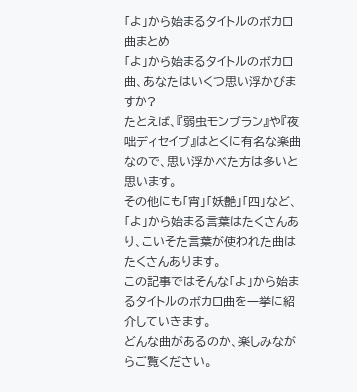「よ」から始まるタイトルのボカロ曲まとめ
「よ」から始まるタイトルのボカロ曲、あなたはいくつ思い浮かびますか?
たとえば、『弱虫モンブラン』や『夜咄ディセイブ』はとくに有名な楽曲なので、思い浮かべた方は多いと思います。
その他にも「宵」「妖艶」「四」など、「よ」から始まる言葉はたくさんあり、こいそた言葉が使われた曲はたくさんあります。
この記事ではそんな「よ」から始まるタイトルのボカロ曲を一挙に紹介していきます。
どんな曲があるのか、楽しみながらご覧ください。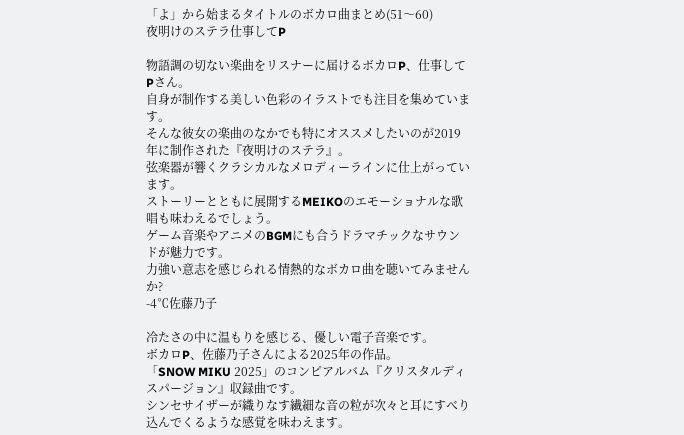「よ」から始まるタイトルのボカロ曲まとめ(51〜60)
夜明けのステラ仕事してP

物語調の切ない楽曲をリスナーに届けるボカロP、仕事してPさん。
自身が制作する美しい色彩のイラストでも注目を集めています。
そんな彼女の楽曲のなかでも特にオススメしたいのが2019年に制作された『夜明けのステラ』。
弦楽器が響くクラシカルなメロディーラインに仕上がっています。
ストーリーとともに展開するMEIKOのエモーショナルな歌唱も味わえるでしょう。
ゲーム音楽やアニメのBGMにも合うドラマチックなサウンドが魅力です。
力強い意志を感じられる情熱的なボカロ曲を聴いてみませんか?
-4℃佐藤乃子

冷たさの中に温もりを感じる、優しい電子音楽です。
ボカロP、佐藤乃子さんによる2025年の作品。
「SNOW MIKU 2025」のコンピアルバム『クリスタルディスパージョン』収録曲です。
シンセサイザーが織りなす繊細な音の粒が次々と耳にすべり込んでくるような感覚を味わえます。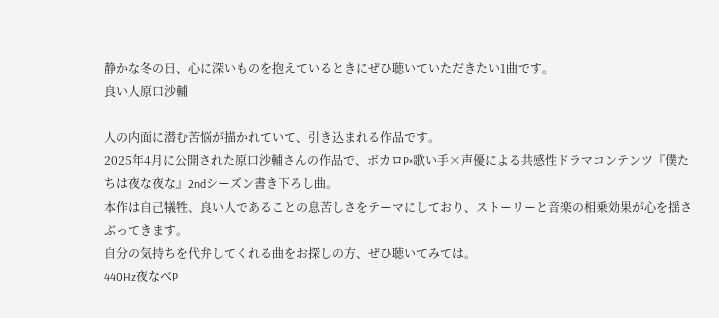静かな冬の日、心に深いものを抱えているときにぜひ聴いていただきたい1曲です。
良い人原口沙輔

人の内面に潜む苦悩が描かれていて、引き込まれる作品です。
2025年4月に公開された原口沙輔さんの作品で、ボカロP×歌い手×声優による共感性ドラマコンテンツ『僕たちは夜な夜な』2ndシーズン書き下ろし曲。
本作は自己犠牲、良い人であることの息苦しさをテーマにしており、ストーリーと音楽の相乗効果が心を揺さぶってきます。
自分の気持ちを代弁してくれる曲をお探しの方、ぜひ聴いてみては。
440Hz夜なべP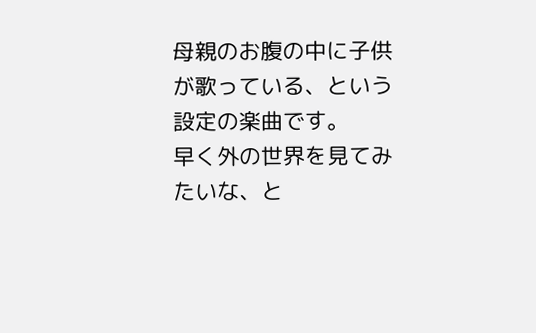母親のお腹の中に子供が歌っている、という設定の楽曲です。
早く外の世界を見てみたいな、と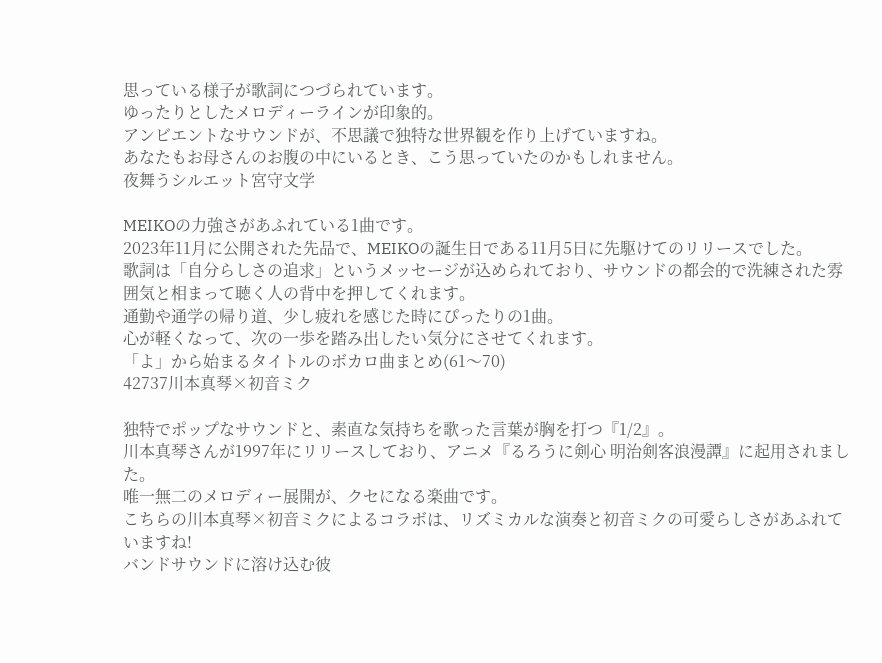思っている様子が歌詞につづられています。
ゆったりとしたメロディーラインが印象的。
アンビエントなサウンドが、不思議で独特な世界観を作り上げていますね。
あなたもお母さんのお腹の中にいるとき、こう思っていたのかもしれません。
夜舞うシルエット宮守文学

MEIKOの力強さがあふれている1曲です。
2023年11月に公開された先品で、MEIKOの誕生日である11月5日に先駆けてのリリースでした。
歌詞は「自分らしさの追求」というメッセージが込められており、サウンドの都会的で洗練された雰囲気と相まって聴く人の背中を押してくれます。
通勤や通学の帰り道、少し疲れを感じた時にぴったりの1曲。
心が軽くなって、次の一歩を踏み出したい気分にさせてくれます。
「よ」から始まるタイトルのボカロ曲まとめ(61〜70)
42737川本真琴×初音ミク

独特でポップなサウンドと、素直な気持ちを歌った言葉が胸を打つ『1/2』。
川本真琴さんが1997年にリリースしており、アニメ『るろうに剣心 明治剣客浪漫譚』に起用されました。
唯一無二のメロディー展開が、クセになる楽曲です。
こちらの川本真琴×初音ミクによるコラボは、リズミカルな演奏と初音ミクの可愛らしさがあふれていますね!
バンドサウンドに溶け込む彼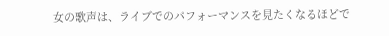女の歌声は、ライブでのパフォーマンスを見たくなるほどで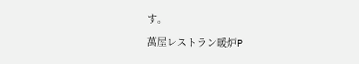す。
萬屋レストラン暖炉P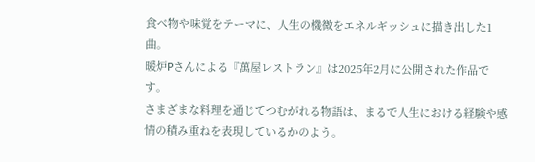食べ物や味覚をテーマに、人生の機微をエネルギッシュに描き出した1曲。
暖炉Pさんによる『萬屋レストラン』は2025年2月に公開された作品です。
さまざまな料理を通じてつむがれる物語は、まるで人生における経験や感情の積み重ねを表現しているかのよう。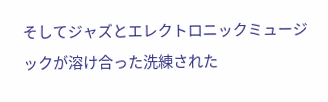そしてジャズとエレクトロニックミュージックが溶け合った洗練された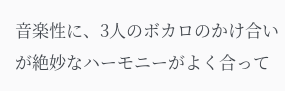音楽性に、3人のボカロのかけ合いが絶妙なハーモニーがよく合って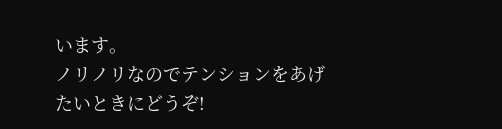います。
ノリノリなのでテンションをあげたいときにどうぞ!